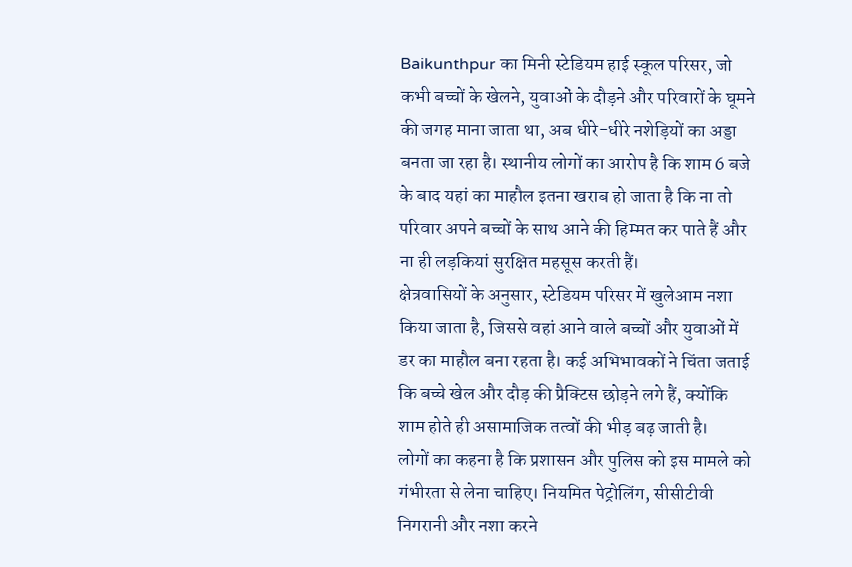Baikunthpur का मिनी स्टेडियम हाई स्कूल परिसर, जो कभी बच्चों के खेलने, युवाओं के दौड़ने और परिवारों के घूमने की जगह माना जाता था, अब धीरे-धीरे नशेड़ियों का अड्डा बनता जा रहा है। स्थानीय लोगों का आरोप है कि शाम 6 बजे के बाद यहां का माहौल इतना खराब हो जाता है कि ना तो परिवार अपने बच्चों के साथ आने की हिम्मत कर पाते हैं और ना ही लड़कियां सुरक्षित महसूस करती हैं।
क्षेत्रवासियों के अनुसार, स्टेडियम परिसर में खुलेआम नशा किया जाता है, जिससे वहां आने वाले बच्चों और युवाओं में डर का माहौल बना रहता है। कई अभिभावकों ने चिंता जताई कि बच्चे खेल और दौड़ की प्रैक्टिस छोड़ने लगे हैं, क्योंकि शाम होते ही असामाजिक तत्वों की भीड़ बढ़ जाती है।
लोगों का कहना है कि प्रशासन और पुलिस को इस मामले को गंभीरता से लेना चाहिए। नियमित पेट्रोलिंग, सीसीटीवी निगरानी और नशा करने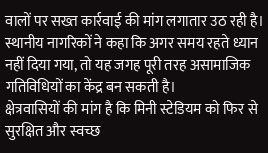वालों पर सख्त कार्रवाई की मांग लगातार उठ रही है। स्थानीय नागरिकों ने कहा कि अगर समय रहते ध्यान नहीं दिया गया, तो यह जगह पूरी तरह असामाजिक गतिविधियों का केंद्र बन सकती है।
क्षेत्रवासियों की मांग है कि मिनी स्टेडियम को फिर से सुरक्षित और स्वच्छ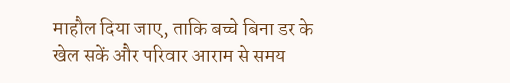माहौल दिया जाए, ताकि बच्चे बिना डर के खेल सकें और परिवार आराम से समय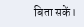बिता सकें।